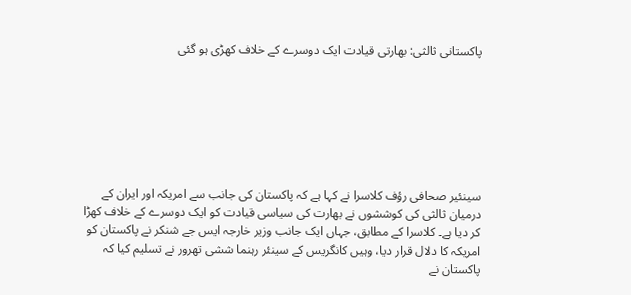پاکستانی ثالثی: بھارتی قیادت ایک دوسرے کے خلاف کھڑی ہو گئی







سینئیر صحافی رؤف کلاسرا نے کہا ہے کہ پاکستان کی جانب سے امریکہ اور ایران کے درمیان ثالثی کی کوششوں نے بھارت کی سیاسی قیادت کو ایک دوسرے کے خلاف کھڑا کر دیا ہے۔ کلاسرا کے مطابق، جہاں ایک جانب وزیر خارجہ ایس جے شنکر نے پاکستان کو امریکہ کا دلال قرار دیا، وہیں کانگریس کے سینئر رہنما ششی تھرور نے تسلیم کیا کہ پاکستان نے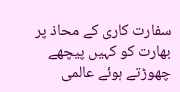سفارت کاری کے محاذ پر بھارت کو کہیں پیچھے چھوڑتے ہوئے عالمی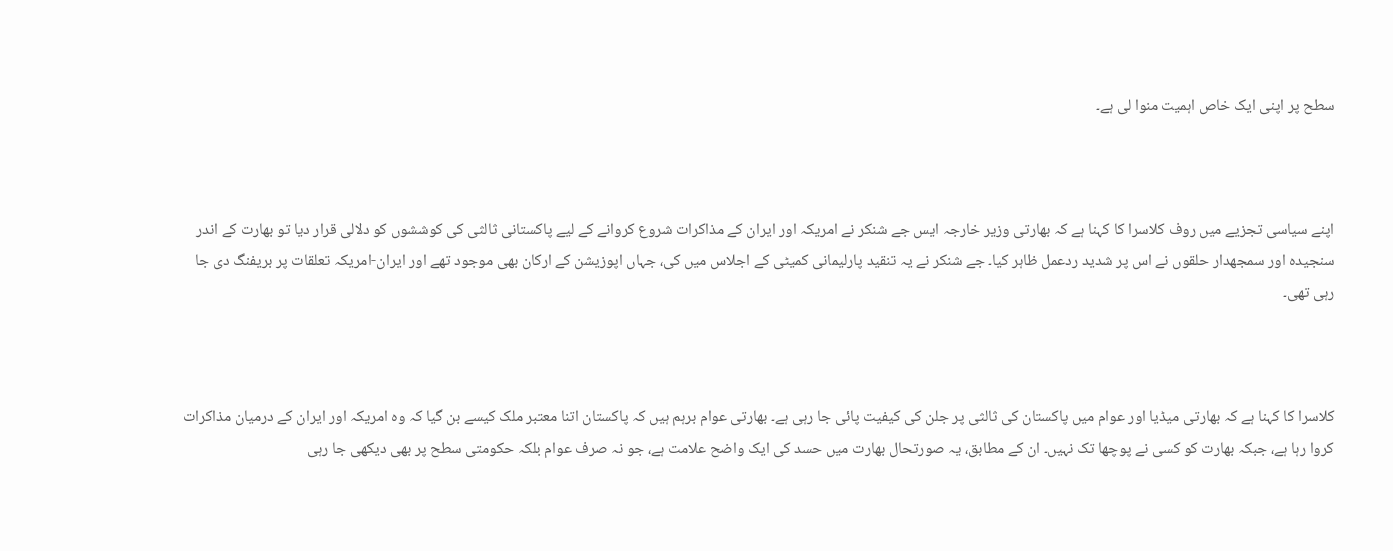سطح پر اپنی ایک خاص اہمیت منوا لی ہے۔



اپنے سیاسی تجزیے میں روف کلاسرا کا کہنا ہے کہ بھارتی وزیر خارجہ ایس جے شنکر نے امریکہ اور ایران کے مذاکرات شروع کروانے کے لیے پاکستانی ثالثی کی کوششوں کو دلالی قرار دیا تو بھارت کے اندر سنجیدہ اور سمجھدار حلقوں نے اس پر شدید ردعمل ظاہر کیا۔ جے شنکر نے یہ تنقید پارلیمانی کمیٹی کے اجلاس میں کی، جہاں اپوزیشن کے ارکان بھی موجود تھے اور ایران-امریکہ تعلقات پر بریفنگ دی جا رہی تھی۔



کلاسرا کا کہنا ہے کہ بھارتی میڈیا اور عوام میں پاکستان کی ثالثی پر جلن کی کیفیت پائی جا رہی ہے۔ بھارتی عوام برہم ہیں کہ پاکستان اتنا معتبر ملک کیسے بن گیا کہ وہ امریکہ اور ایران کے درمیان مذاکرات کروا رہا ہے، جبکہ بھارت کو کسی نے پوچھا تک نہیں۔ ان کے مطابق، یہ صورتحال بھارت میں حسد کی ایک واضح علامت ہے، جو نہ صرف عوام بلکہ حکومتی سطح پر بھی دیکھی جا رہی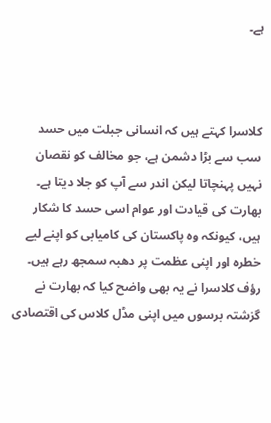ہے۔



کلاسرا کہتے ہیں کہ انسانی جبلت میں حسد سب سے بڑا دشمن ہے، جو مخالف کو نقصان نہیں پہنچاتا لیکن اندر سے آپ کو جلا دیتا ہے۔ بھارت کی قیادت اور عوام اسی حسد کا شکار ہیں، کیونکہ وہ پاکستان کی کامیابی کو اپنے لیے خطرہ اور اپنی عظمت پر دھبہ سمجھ رہے ہیں۔ رؤف کلاسرا نے یہ بھی واضح کیا کہ بھارت نے گزشتہ برسوں میں اپنی مڈل کلاس کی اقتصادی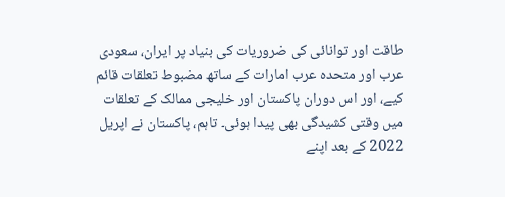طاقت اور توانائی کی ضروریات کی بنیاد پر ایران، سعودی عرب اور متحدہ عرب امارات کے ساتھ مضبوط تعلقات قائم کیے، اور اس دوران پاکستان اور خلیجی ممالک کے تعلقات میں وقتی کشیدگی بھی پیدا ہوئی۔ تاہم، پاکستان نے اپریل 2022 کے بعد اپنے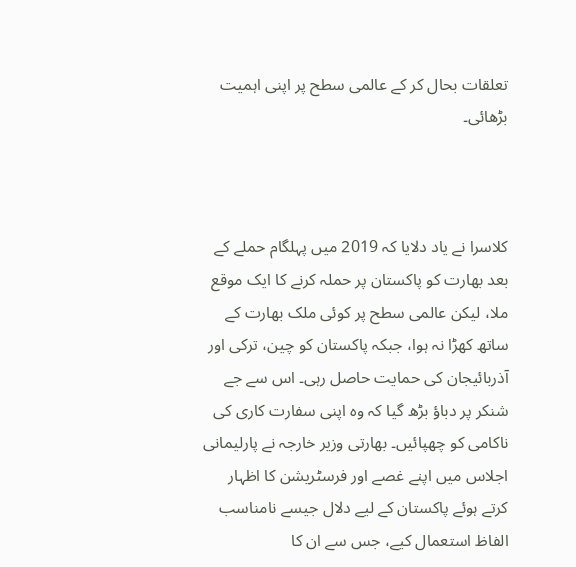تعلقات بحال کر کے عالمی سطح پر اپنی اہمیت بڑھائی۔



کلاسرا نے یاد دلایا کہ 2019 میں پہلگام حملے کے بعد بھارت کو پاکستان پر حملہ کرنے کا ایک موقع ملا، لیکن عالمی سطح پر کوئی ملک بھارت کے ساتھ کھڑا نہ ہوا، جبکہ پاکستان کو چین، ترکی اور آذربائیجان کی حمایت حاصل رہی۔ اس سے جے شنکر پر دباؤ بڑھ گیا کہ وہ اپنی سفارت کاری کی ناکامی کو چھپائیں۔ بھارتی وزیر خارجہ نے پارلیمانی اجلاس میں اپنے غصے اور فرسٹریشن کا اظہار کرتے ہوئے پاکستان کے لیے دلال جیسے نامناسب الفاظ استعمال کیے، جس سے ان کا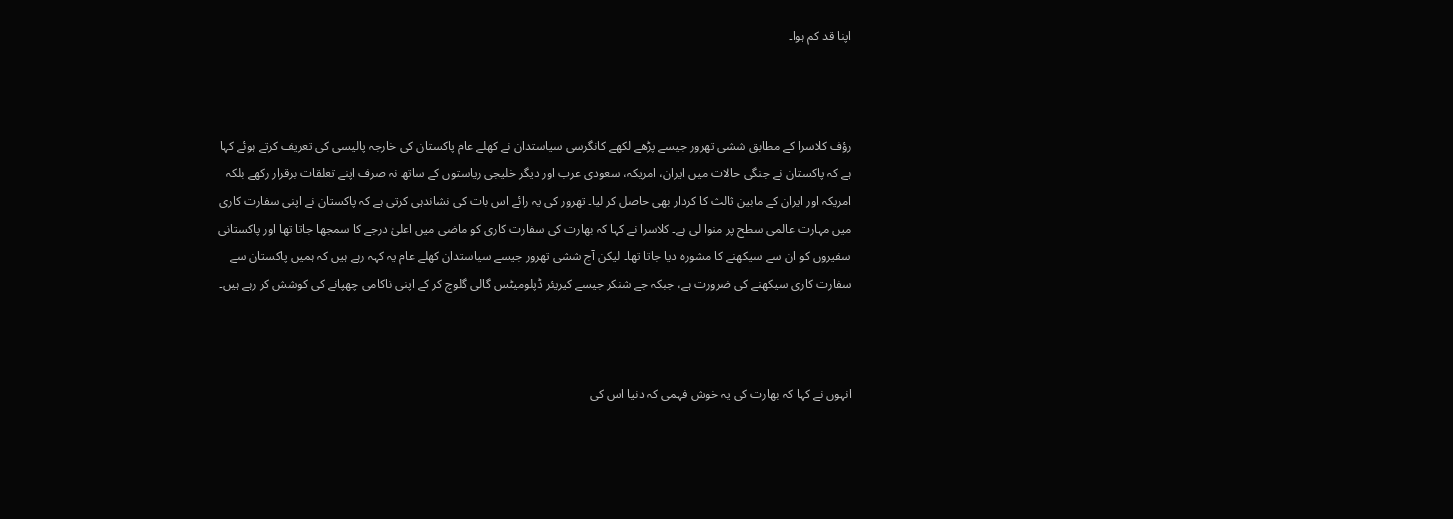اپنا قد کم ہوا۔



رؤف کلاسرا کے مطابق ششی تھرور جیسے پڑھے لکھے کانگرسی سیاستدان نے کھلے عام پاکستان کی خارجہ پالیسی کی تعریف کرتے ہوئے کہا ہے کہ پاکستان نے جنگی حالات میں ایران، امریکہ، سعودی عرب اور دیگر خلیجی ریاستوں کے ساتھ نہ صرف اپنے تعلقات برقرار رکھے بلکہ امریکہ اور ایران کے مابین ثالث کا کردار بھی حاصل کر لیا۔ تھرور کی یہ رائے اس بات کی نشاندہی کرتی ہے کہ پاکستان نے اپنی سفارت کاری میں مہارت عالمی سطح پر منوا لی ہے۔ کلاسرا نے کہا کہ بھارت کی سفارت کاری کو ماضی میں اعلیٰ درجے کا سمجھا جاتا تھا اور پاکستانی سفیروں کو ان سے سیکھنے کا مشورہ دیا جاتا تھا۔ لیکن آج ششی تھرور جیسے سیاستدان کھلے عام یہ کہہ رہے ہیں کہ ہمیں پاکستان سے سفارت کاری سیکھنے کی ضرورت ہے، جبکہ جے شنکر جیسے کیریئر ڈپلومیٹس گالی گلوچ کر کے اپنی ناکامی چھپانے کی کوشش کر رہے ہیں۔



انہوں نے کہا کہ بھارت کی یہ خوش فہمی کہ دنیا اس کی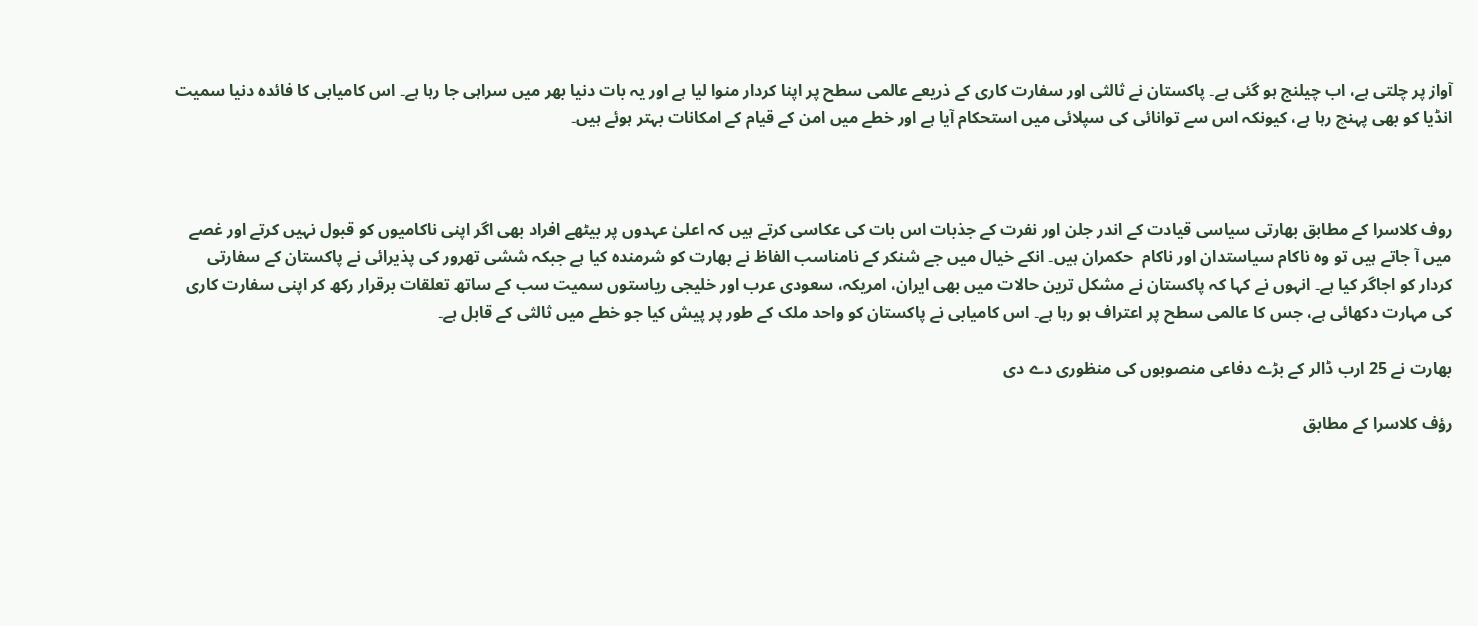آواز پر چلتی ہے، اب چیلنج ہو گئی ہے۔ پاکستان نے ثالثی اور سفارت کاری کے ذریعے عالمی سطح پر اپنا کردار منوا لیا ہے اور یہ بات دنیا بھر میں سراہی جا رہا ہے۔ اس کامیابی کا فائدہ دنیا سمیت انڈیا کو بھی پہنچ رہا ہے، کیونکہ اس سے توانائی کی سپلائی میں استحکام آیا ہے اور خطے میں امن کے قیام کے امکانات بہتر ہوئے ہیں۔



روف کلاسرا کے مطابق بھارتی سیاسی قیادت کے اندر جلن اور نفرت کے جذبات اس بات کی عکاسی کرتے ہیں کہ اعلیٰ عہدوں پر بیٹھے افراد بھی اگر اپنی ناکامیوں کو قبول نہیں کرتے اور غصے میں آ جاتے ہیں تو وہ ناکام سیاستدان اور ناکام  حکمران ہیں۔ انکے خیال میں جے شنکر کے نامناسب الفاظ نے بھارت کو شرمندہ کیا ہے جبکہ ششی تھرور کی پذیرائی نے پاکستان کے سفارتی کردار کو اجاگر کیا ہے۔ انہوں نے کہا کہ پاکستان نے مشکل ترین حالات میں بھی ایران، امریکہ، سعودی عرب اور خلیجی ریاستوں سمیت سب کے ساتھ تعلقات برقرار رکھ کر اپنی سفارت کاری کی مہارت دکھائی ہے، جس کا عالمی سطح پر اعتراف ہو رہا ہے۔ اس کامیابی نے پاکستان کو واحد ملک کے طور پر پیش کیا جو خطے میں ثالثی کے قابل ہے۔

بھارت نے 25 ارب ڈالر کے بڑے دفاعی منصوبوں کی منظوری دے دی

رؤف کلاسرا کے مطابق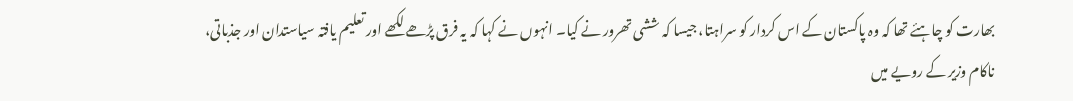بھارت کو چاہئے تھا کہ وہ پاکستان کے اس کردار کو سراہتا، جیسا کہ ششی تھرور نے کیا۔ انہوں نے کہا کہ یہ فرق پڑھے لکھے اور تعلیم یافتہ سیاستدان اور جذباتی، ناکام وزیر کے رویے میں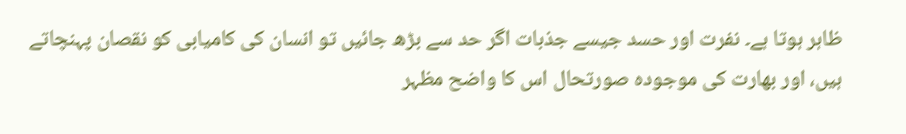ظاہر ہوتا ہے۔ نفرت اور حسد جیسے جذبات اگر حد سے بڑھ جائیں تو انسان کی کامیابی کو نقصان پہنچاتے ہیں، اور بھارت کی موجودہ صورتحال اس کا واضح مظہر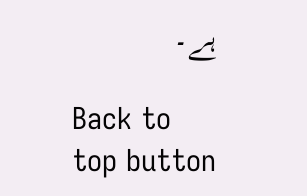ہے۔

Back to top button